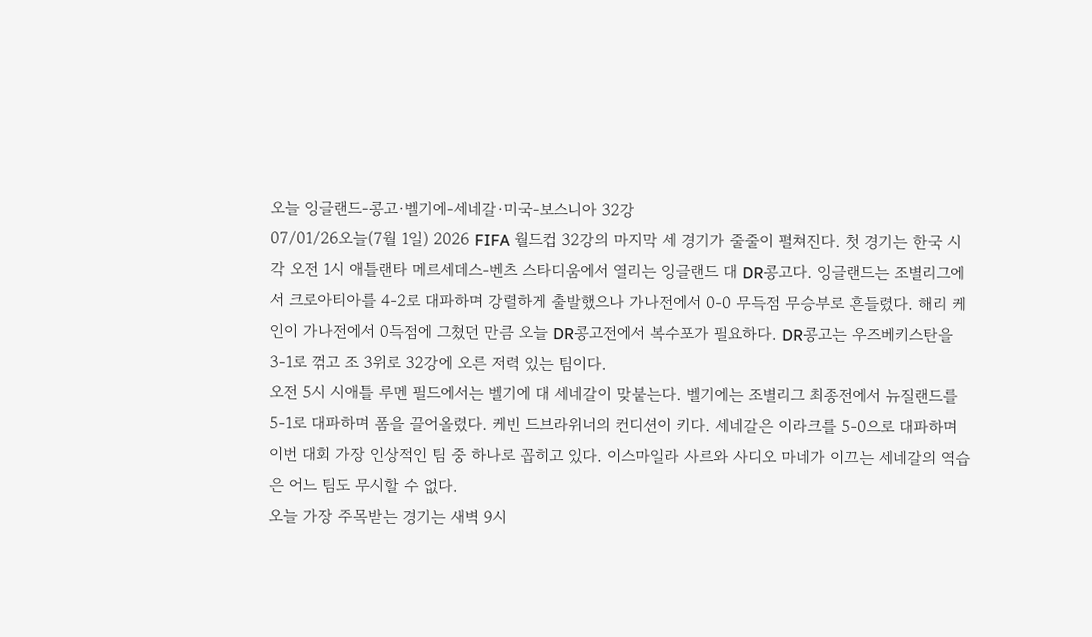오늘 잉글랜드-콩고·벨기에-세네갈·미국-보스니아 32강
07/01/26오늘(7월 1일) 2026 FIFA 월드컵 32강의 마지막 세 경기가 줄줄이 펼쳐진다. 첫 경기는 한국 시각 오전 1시 애틀랜타 메르세데스-벤츠 스타디움에서 열리는 잉글랜드 대 DR콩고다. 잉글랜드는 조별리그에서 크로아티아를 4-2로 대파하며 강렬하게 출발했으나 가나전에서 0-0 무득점 무승부로 흔들렸다. 해리 케인이 가나전에서 0득점에 그쳤던 만큼 오늘 DR콩고전에서 복수포가 필요하다. DR콩고는 우즈베키스탄을 3-1로 꺾고 조 3위로 32강에 오른 저력 있는 팀이다.
오전 5시 시애틀 루멘 필드에서는 벨기에 대 세네갈이 맞붙는다. 벨기에는 조별리그 최종전에서 뉴질랜드를 5-1로 대파하며 폼을 끌어올렸다. 케빈 드브라위너의 컨디션이 키다. 세네갈은 이라크를 5-0으로 대파하며 이번 대회 가장 인상적인 팀 중 하나로 꼽히고 있다. 이스마일라 사르와 사디오 마네가 이끄는 세네갈의 역습은 어느 팀도 무시할 수 없다.
오늘 가장 주목받는 경기는 새벽 9시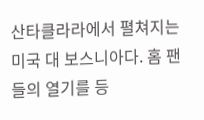산타클라라에서 펼쳐지는 미국 대 보스니아다. 홈 팬들의 열기를 등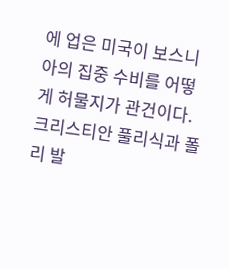에 업은 미국이 보스니아의 집중 수비를 어떻게 허물지가 관건이다. 크리스티안 풀리식과 폴리 발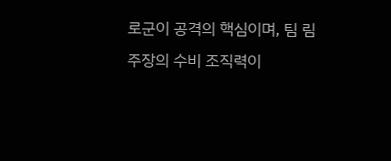로군이 공격의 핵심이며, 팀 림 주장의 수비 조직력이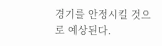경기를 안정시킬 것으로 예상된다.